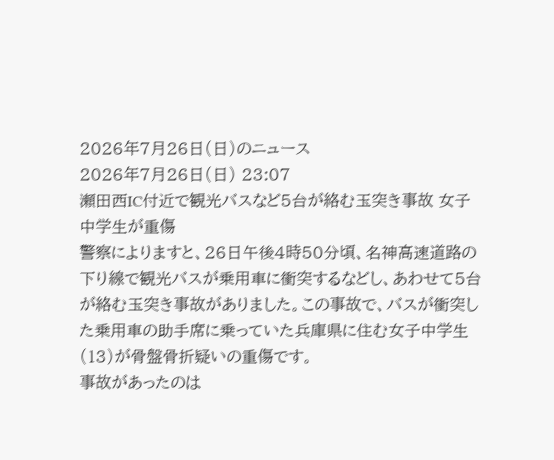2026年7月26日(日)のニュース
2026年7月26日(日) 23:07
瀬田西IC付近で観光バスなど5台が絡む玉突き事故 女子中学生が重傷
警察によりますと、26日午後4時50分頃、名神高速道路の下り線で観光バスが乗用車に衝突するなどし、あわせて5台が絡む玉突き事故がありました。この事故で、バスが衝突した乗用車の助手席に乗っていた兵庫県に住む女子中学生(13)が骨盤骨折疑いの重傷です。
事故があったのは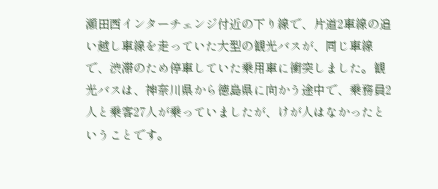瀬田西インターチェンジ付近の下り線で、片道2車線の追い越し車線を走っていた大型の観光バスが、同じ車線で、渋滞のため停車していた乗用車に衝突しました。観光バスは、神奈川県から徳島県に向かう途中で、乗務員2人と乗客27人が乗っていましたが、けが人はなかったということです。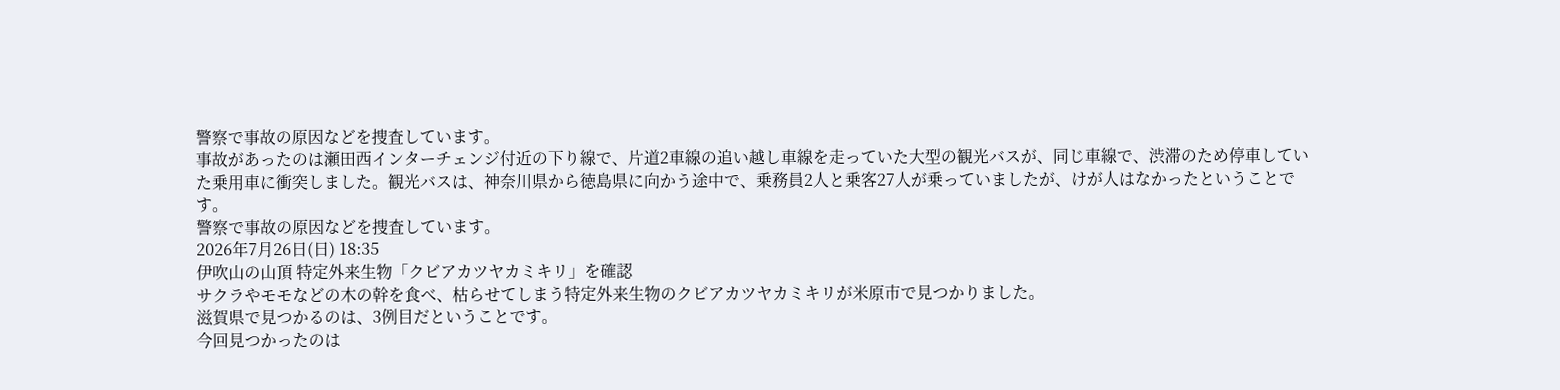警察で事故の原因などを捜査しています。
事故があったのは瀬田西インターチェンジ付近の下り線で、片道2車線の追い越し車線を走っていた大型の観光バスが、同じ車線で、渋滞のため停車していた乗用車に衝突しました。観光バスは、神奈川県から徳島県に向かう途中で、乗務員2人と乗客27人が乗っていましたが、けが人はなかったということです。
警察で事故の原因などを捜査しています。
2026年7月26日(日) 18:35
伊吹山の山頂 特定外来生物「クビアカツヤカミキリ」を確認
サクラやモモなどの木の幹を食べ、枯らせてしまう特定外来生物のクビアカツヤカミキリが米原市で見つかりました。
滋賀県で見つかるのは、3例目だということです。
今回見つかったのは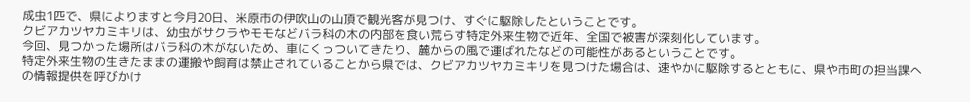成虫1匹で、県によりますと今月20日、米原市の伊吹山の山頂で観光客が見つけ、すぐに駆除したということです。
クビアカツヤカミキリは、幼虫がサクラやモモなどバラ科の木の内部を食い荒らす特定外来生物で近年、全国で被害が深刻化しています。
今回、見つかった場所はバラ科の木がないため、車にくっついてきたり、麓からの風で運ばれたなどの可能性があるということです。
特定外来生物の生きたままの運搬や飼育は禁止されていることから県では、クビアカツヤカミキリを見つけた場合は、速やかに駆除するとともに、県や市町の担当課への情報提供を呼びかけ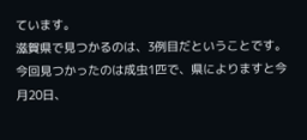ています。
滋賀県で見つかるのは、3例目だということです。
今回見つかったのは成虫1匹で、県によりますと今月20日、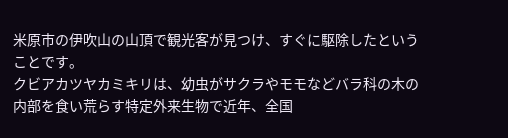米原市の伊吹山の山頂で観光客が見つけ、すぐに駆除したということです。
クビアカツヤカミキリは、幼虫がサクラやモモなどバラ科の木の内部を食い荒らす特定外来生物で近年、全国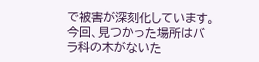で被害が深刻化しています。
今回、見つかった場所はバラ科の木がないた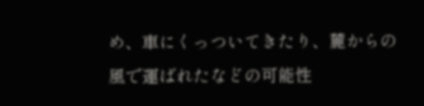め、車にくっついてきたり、麓からの風で運ばれたなどの可能性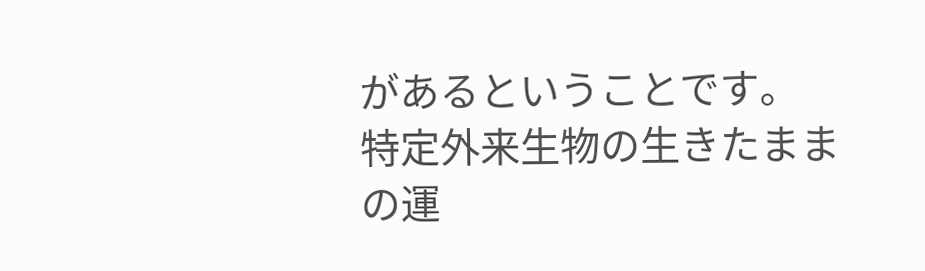があるということです。
特定外来生物の生きたままの運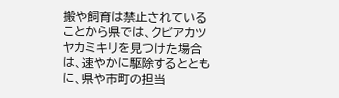搬や飼育は禁止されていることから県では、クビアカツヤカミキリを見つけた場合は、速やかに駆除するとともに、県や市町の担当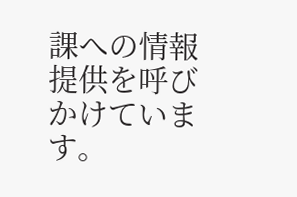課への情報提供を呼びかけています。